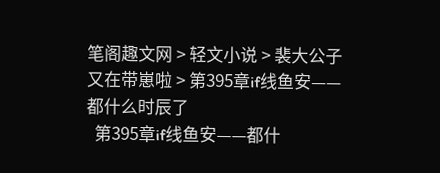笔阁趣文网 > 轻文小说 > 裴大公子又在带崽啦 > 第395章if线鱼安——都什么时辰了
  第395章if线鱼安——都什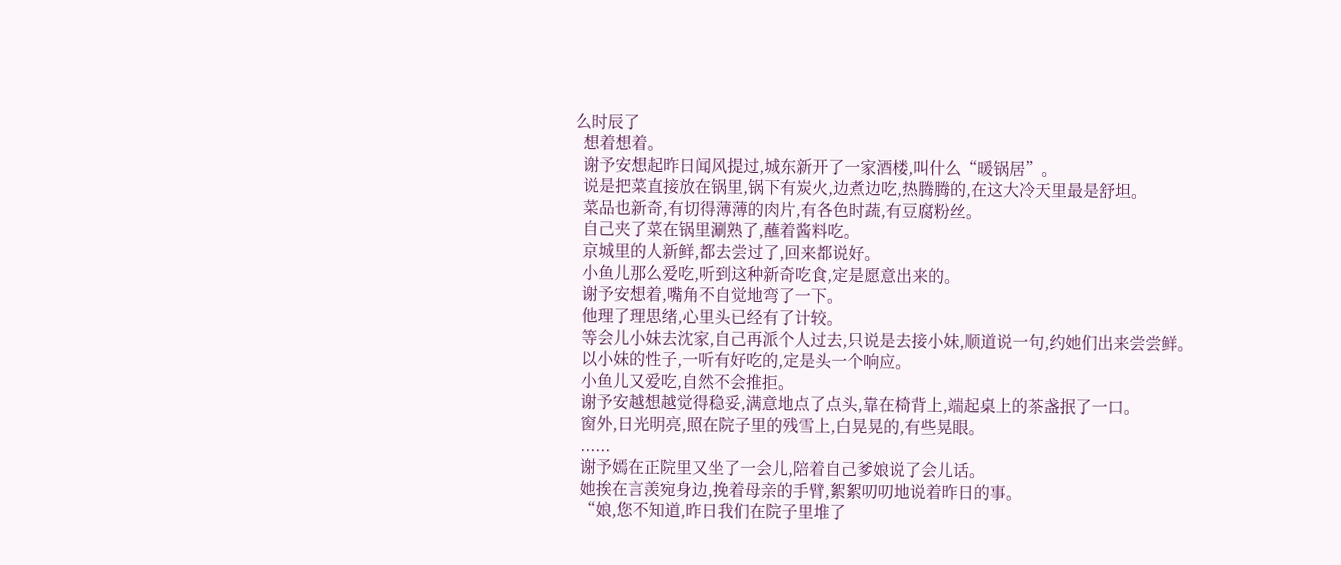么时辰了
  想着想着。
  谢予安想起昨日闻风提过,城东新开了一家酒楼,叫什么“暖锅居”。
  说是把菜直接放在锅里,锅下有炭火,边煮边吃,热腾腾的,在这大冷天里最是舒坦。
  菜品也新奇,有切得薄薄的肉片,有各色时蔬,有豆腐粉丝。
  自己夹了菜在锅里涮熟了,蘸着酱料吃。
  京城里的人新鲜,都去尝过了,回来都说好。
  小鱼儿那么爱吃,听到这种新奇吃食,定是愿意出来的。
  谢予安想着,嘴角不自觉地弯了一下。
  他理了理思绪,心里头已经有了计较。
  等会儿小妹去沈家,自己再派个人过去,只说是去接小妹,顺道说一句,约她们出来尝尝鲜。
  以小妹的性子,一听有好吃的,定是头一个响应。
  小鱼儿又爱吃,自然不会推拒。
  谢予安越想越觉得稳妥,满意地点了点头,靠在椅背上,端起桌上的茶盏抿了一口。
  窗外,日光明亮,照在院子里的残雪上,白晃晃的,有些晃眼。
  ......
  谢予嫣在正院里又坐了一会儿,陪着自己爹娘说了会儿话。
  她挨在言羡宛身边,挽着母亲的手臂,絮絮叨叨地说着昨日的事。
  “娘,您不知道,昨日我们在院子里堆了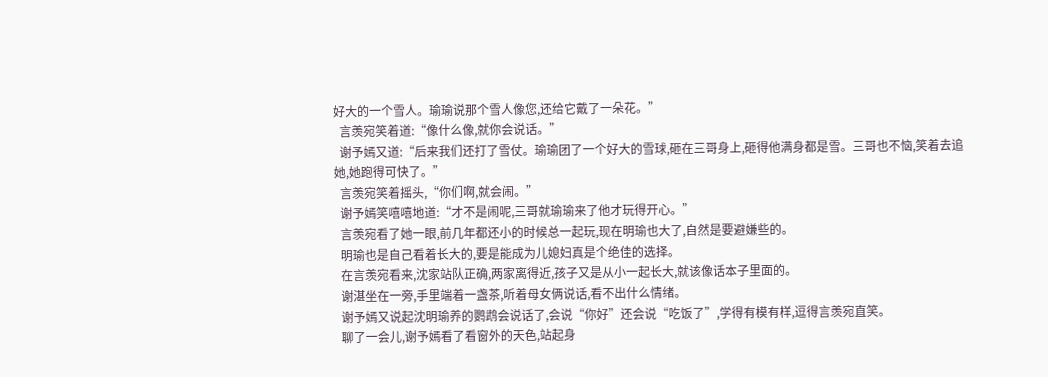好大的一个雪人。瑜瑜说那个雪人像您,还给它戴了一朵花。”
  言羡宛笑着道:“像什么像,就你会说话。”
  谢予嫣又道:“后来我们还打了雪仗。瑜瑜团了一个好大的雪球,砸在三哥身上,砸得他满身都是雪。三哥也不恼,笑着去追她,她跑得可快了。”
  言羡宛笑着摇头,“你们啊,就会闹。”
  谢予嫣笑嘻嘻地道:“才不是闹呢,三哥就瑜瑜来了他才玩得开心。”
  言羡宛看了她一眼,前几年都还小的时候总一起玩,现在明瑜也大了,自然是要避嫌些的。
  明瑜也是自己看着长大的,要是能成为儿媳妇真是个绝佳的选择。
  在言羡宛看来,沈家站队正确,两家离得近,孩子又是从小一起长大,就该像话本子里面的。
  谢湛坐在一旁,手里端着一盏茶,听着母女俩说话,看不出什么情绪。
  谢予嫣又说起沈明瑜养的鹦鹉会说话了,会说“你好”还会说“吃饭了”,学得有模有样,逗得言羡宛直笑。
  聊了一会儿,谢予嫣看了看窗外的天色,站起身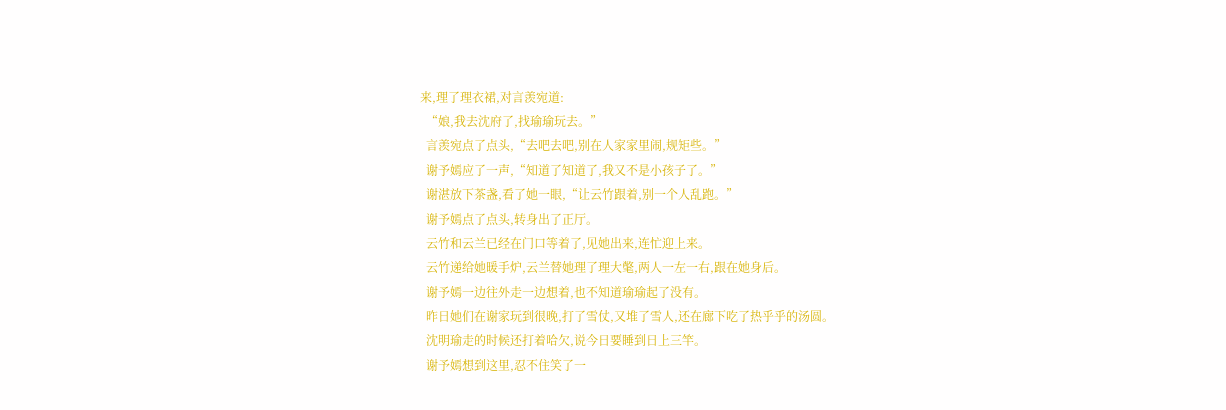来,理了理衣裙,对言羡宛道:
  “娘,我去沈府了,找瑜瑜玩去。”
  言羡宛点了点头,“去吧去吧,别在人家家里闹,规矩些。”
  谢予嫣应了一声,“知道了知道了,我又不是小孩子了。”
  谢湛放下茶盏,看了她一眼,“让云竹跟着,别一个人乱跑。”
  谢予嫣点了点头,转身出了正厅。
  云竹和云兰已经在门口等着了,见她出来,连忙迎上来。
  云竹递给她暖手炉,云兰替她理了理大氅,两人一左一右,跟在她身后。
  谢予嫣一边往外走一边想着,也不知道瑜瑜起了没有。
  昨日她们在谢家玩到很晚,打了雪仗,又堆了雪人,还在廊下吃了热乎乎的汤圆。
  沈明瑜走的时候还打着哈欠,说今日要睡到日上三竿。
  谢予嫣想到这里,忍不住笑了一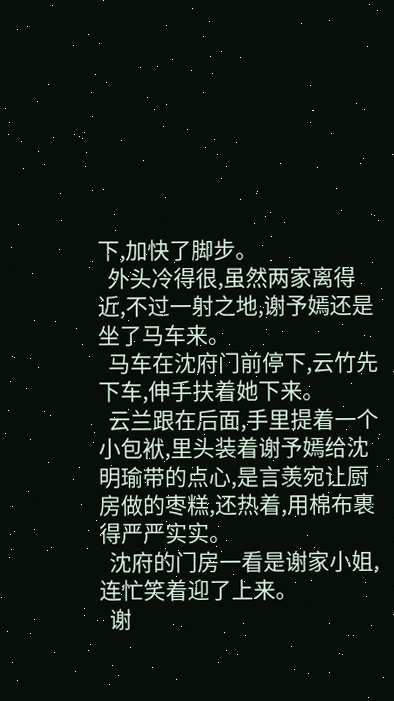下,加快了脚步。
  外头冷得很,虽然两家离得近,不过一射之地,谢予嫣还是坐了马车来。
  马车在沈府门前停下,云竹先下车,伸手扶着她下来。
  云兰跟在后面,手里提着一个小包袱,里头装着谢予嫣给沈明瑜带的点心,是言羡宛让厨房做的枣糕,还热着,用棉布裹得严严实实。
  沈府的门房一看是谢家小姐,连忙笑着迎了上来。
  谢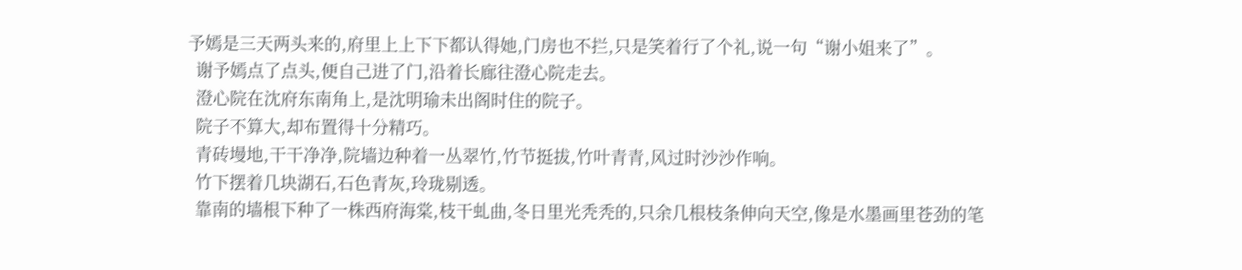予嫣是三天两头来的,府里上上下下都认得她,门房也不拦,只是笑着行了个礼,说一句“谢小姐来了”。
  谢予嫣点了点头,便自己进了门,沿着长廊往澄心院走去。
  澄心院在沈府东南角上,是沈明瑜未出阁时住的院子。
  院子不算大,却布置得十分精巧。
  青砖墁地,干干净净,院墙边种着一丛翠竹,竹节挺拔,竹叶青青,风过时沙沙作响。
  竹下摆着几块湖石,石色青灰,玲珑剔透。
  靠南的墙根下种了一株西府海棠,枝干虬曲,冬日里光秃秃的,只余几根枝条伸向天空,像是水墨画里苍劲的笔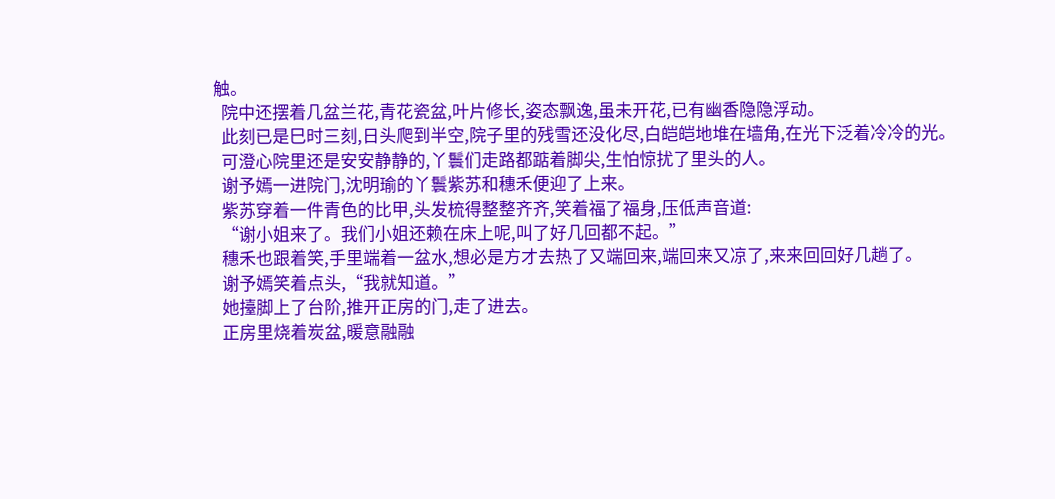触。
  院中还摆着几盆兰花,青花瓷盆,叶片修长,姿态飘逸,虽未开花,已有幽香隐隐浮动。
  此刻已是巳时三刻,日头爬到半空,院子里的残雪还没化尽,白皑皑地堆在墙角,在光下泛着冷冷的光。
  可澄心院里还是安安静静的,丫鬟们走路都踮着脚尖,生怕惊扰了里头的人。
  谢予嫣一进院门,沈明瑜的丫鬟紫苏和穗禾便迎了上来。
  紫苏穿着一件青色的比甲,头发梳得整整齐齐,笑着福了福身,压低声音道:
  “谢小姐来了。我们小姐还赖在床上呢,叫了好几回都不起。”
  穗禾也跟着笑,手里端着一盆水,想必是方才去热了又端回来,端回来又凉了,来来回回好几趟了。
  谢予嫣笑着点头,“我就知道。”
  她擡脚上了台阶,推开正房的门,走了进去。
  正房里烧着炭盆,暖意融融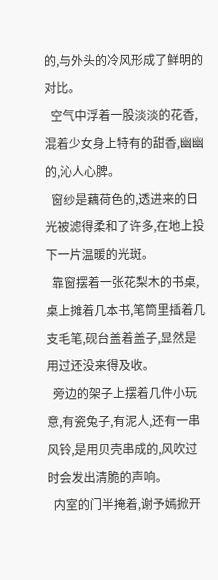的,与外头的冷风形成了鲜明的对比。
  空气中浮着一股淡淡的花香,混着少女身上特有的甜香,幽幽的,沁人心脾。
  窗纱是藕荷色的,透进来的日光被滤得柔和了许多,在地上投下一片温暖的光斑。
  靠窗摆着一张花梨木的书桌,桌上摊着几本书,笔筒里插着几支毛笔,砚台盖着盖子,显然是用过还没来得及收。
  旁边的架子上摆着几件小玩意,有瓷兔子,有泥人,还有一串风铃,是用贝壳串成的,风吹过时会发出清脆的声响。
  内室的门半掩着,谢予嫣掀开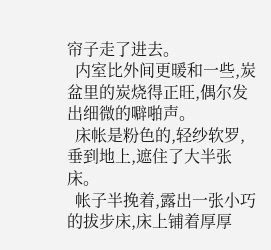帘子走了进去。
  内室比外间更暖和一些,炭盆里的炭烧得正旺,偶尔发出细微的噼啪声。
  床帐是粉色的,轻纱软罗,垂到地上,遮住了大半张床。
  帐子半挽着,露出一张小巧的拔步床,床上铺着厚厚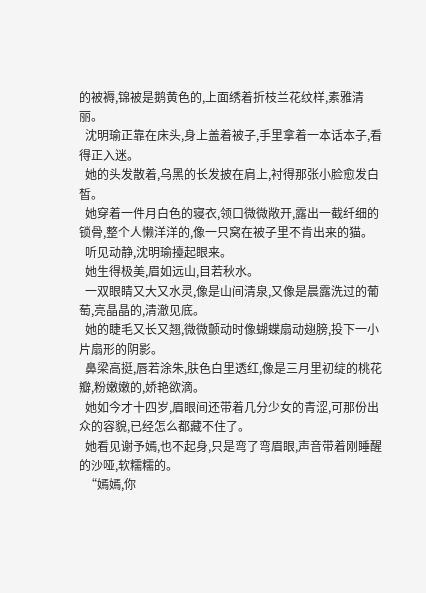的被褥,锦被是鹅黄色的,上面绣着折枝兰花纹样,素雅清丽。
  沈明瑜正靠在床头,身上盖着被子,手里拿着一本话本子,看得正入迷。
  她的头发散着,乌黑的长发披在肩上,衬得那张小脸愈发白皙。
  她穿着一件月白色的寝衣,领口微微敞开,露出一截纤细的锁骨,整个人懒洋洋的,像一只窝在被子里不肯出来的猫。
  听见动静,沈明瑜擡起眼来。
  她生得极美,眉如远山,目若秋水。
  一双眼睛又大又水灵,像是山间清泉,又像是晨露洗过的葡萄,亮晶晶的,清澈见底。
  她的睫毛又长又翘,微微颤动时像蝴蝶扇动翅膀,投下一小片扇形的阴影。
  鼻梁高挺,唇若涂朱,肤色白里透红,像是三月里初绽的桃花瓣,粉嫩嫩的,娇艳欲滴。
  她如今才十四岁,眉眼间还带着几分少女的青涩,可那份出众的容貌,已经怎么都藏不住了。
  她看见谢予嫣,也不起身,只是弯了弯眉眼,声音带着刚睡醒的沙哑,软糯糯的。
  “嫣嫣,你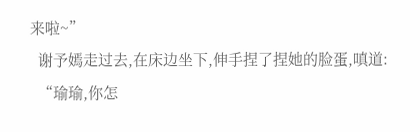来啦~”
  谢予嫣走过去,在床边坐下,伸手捏了捏她的脸蛋,嗔道:
  “瑜瑜,你怎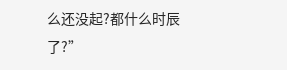么还没起?都什么时辰了?”